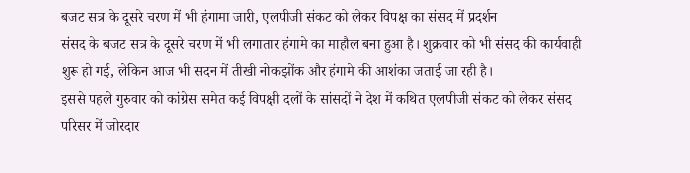बजट सत्र के दूसरे चरण में भी हंगामा जारी, एलपीजी संकट को लेकर विपक्ष का संसद में प्रदर्शन
संसद के बजट सत्र के दूसरे चरण में भी लगातार हंगामे का माहौल बना हुआ है। शुक्रवार को भी संसद की कार्यवाही शुरू हो गई, लेकिन आज भी सदन में तीखी नोकझोंक और हंगामे की आशंका जताई जा रही है।
इससे पहले गुरुवार को कांग्रेस समेत कई विपक्षी दलों के सांसदों ने देश में कथित एलपीजी संकट को लेकर संसद परिसर में जोरदार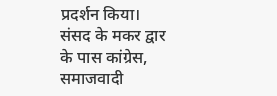प्रदर्शन किया। संसद के मकर द्वार के पास कांग्रेस, समाजवादी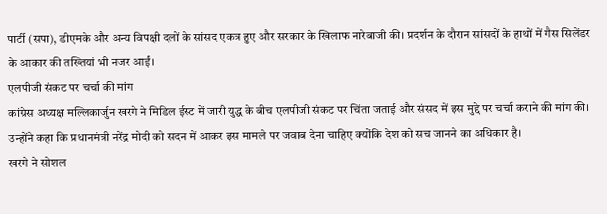पार्टी (सपा), डीएमके और अन्य विपक्षी दलों के सांसद एकत्र हुए और सरकार के खिलाफ नारेबाजी की। प्रदर्शन के दौरान सांसदों के हाथों में गैस सिलेंडर के आकार की तख्तियां भी नजर आईं।
एलपीजी संकट पर चर्चा की मांग
कांग्रेस अध्यक्ष मल्लिकार्जुन खरगे ने मिडिल ईस्ट में जारी युद्ध के बीच एलपीजी संकट पर चिंता जताई और संसद में इस मुद्दे पर चर्चा कराने की मांग की। उन्होंने कहा कि प्रधानमंत्री नरेंद्र मोदी को सदन में आकर इस मामले पर जवाब देना चाहिए क्योंकि देश को सच जानने का अधिकार है।
खरगे ने सोशल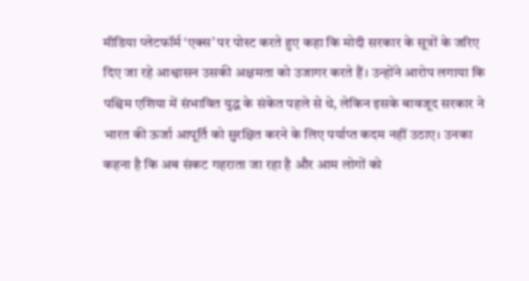मीडिया प्लेटफॉर्म ‘एक्स’ पर पोस्ट करते हुए कहा कि मोदी सरकार के सूत्रों के जरिए दिए जा रहे आश्वासन उसकी अक्षमता को उजागर करते हैं। उन्होंने आरोप लगाया कि पश्चिम एशिया में संभावित युद्ध के संकेत पहले से थे, लेकिन इसके बावजूद सरकार ने भारत की ऊर्जा आपूर्ति को सुरक्षित करने के लिए पर्याप्त कदम नहीं उठाए। उनका कहना है कि अब संकट गहराता जा रहा है और आम लोगों को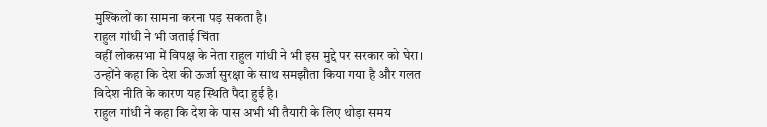मुश्किलों का सामना करना पड़ सकता है।
राहुल गांधी ने भी जताई चिंता
वहीं लोकसभा में विपक्ष के नेता राहुल गांधी ने भी इस मुद्दे पर सरकार को घेरा। उन्होंने कहा कि देश की ऊर्जा सुरक्षा के साथ समझौता किया गया है और गलत विदेश नीति के कारण यह स्थिति पैदा हुई है।
राहुल गांधी ने कहा कि देश के पास अभी भी तैयारी के लिए थोड़ा समय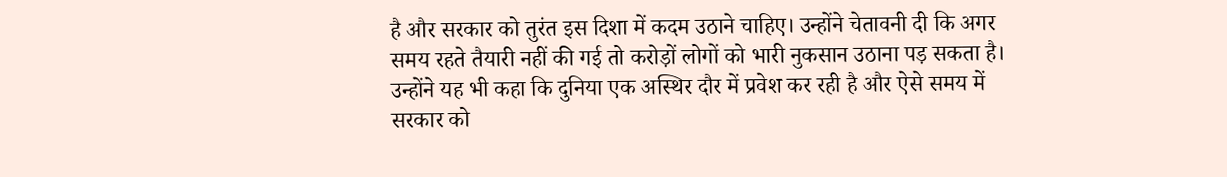है और सरकार को तुरंत इस दिशा में कदम उठाने चाहिए। उन्होंने चेतावनी दी कि अगर समय रहते तैयारी नहीं की गई तो करोड़ों लोगों को भारी नुकसान उठाना पड़ सकता है।
उन्होंने यह भी कहा कि दुनिया एक अस्थिर दौर में प्रवेश कर रही है और ऐसे समय में सरकार को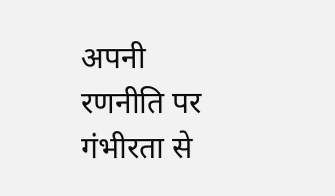अपनी रणनीति पर गंभीरता से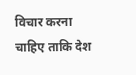विचार करना चाहिए ताकि देश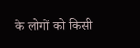के लोगों को किसी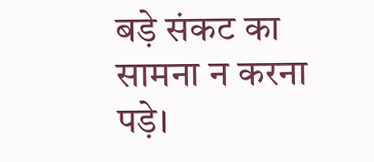बड़े संकट का सामना न करना पड़े।